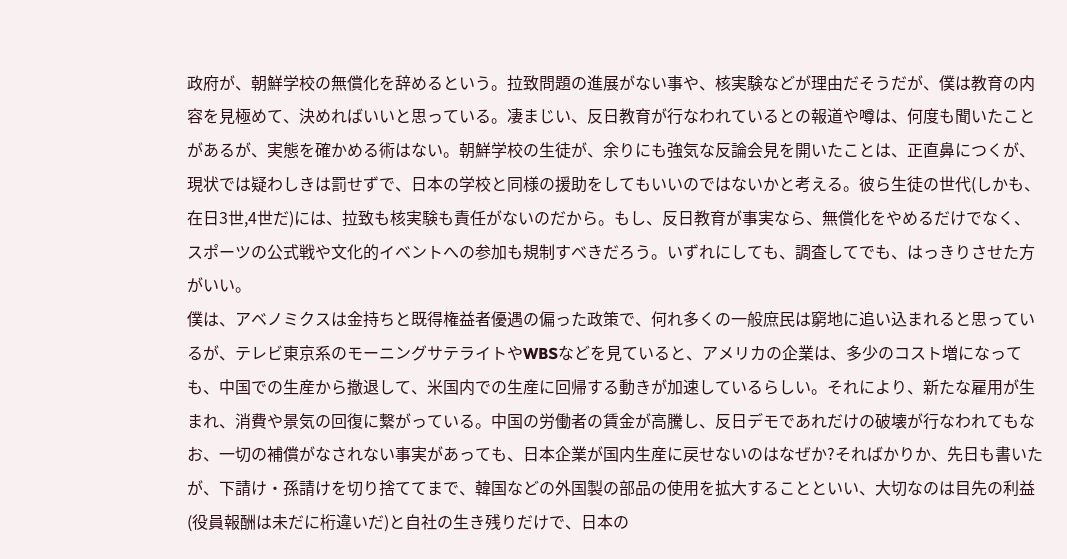政府が、朝鮮学校の無償化を辞めるという。拉致問題の進展がない事や、核実験などが理由だそうだが、僕は教育の内容を見極めて、決めればいいと思っている。凄まじい、反日教育が行なわれているとの報道や噂は、何度も聞いたことがあるが、実態を確かめる術はない。朝鮮学校の生徒が、余りにも強気な反論会見を開いたことは、正直鼻につくが、現状では疑わしきは罰せずで、日本の学校と同様の援助をしてもいいのではないかと考える。彼ら生徒の世代(しかも、在日3世,4世だ)には、拉致も核実験も責任がないのだから。もし、反日教育が事実なら、無償化をやめるだけでなく、スポーツの公式戦や文化的イベントへの参加も規制すべきだろう。いずれにしても、調査してでも、はっきりさせた方がいい。
僕は、アベノミクスは金持ちと既得権益者優遇の偏った政策で、何れ多くの一般庶民は窮地に追い込まれると思っているが、テレビ東京系のモーニングサテライトやWBSなどを見ていると、アメリカの企業は、多少のコスト増になっても、中国での生産から撤退して、米国内での生産に回帰する動きが加速しているらしい。それにより、新たな雇用が生まれ、消費や景気の回復に繋がっている。中国の労働者の賃金が高騰し、反日デモであれだけの破壊が行なわれてもなお、一切の補償がなされない事実があっても、日本企業が国内生産に戻せないのはなぜか?そればかりか、先日も書いたが、下請け・孫請けを切り捨ててまで、韓国などの外国製の部品の使用を拡大することといい、大切なのは目先の利益(役員報酬は未だに桁違いだ)と自社の生き残りだけで、日本の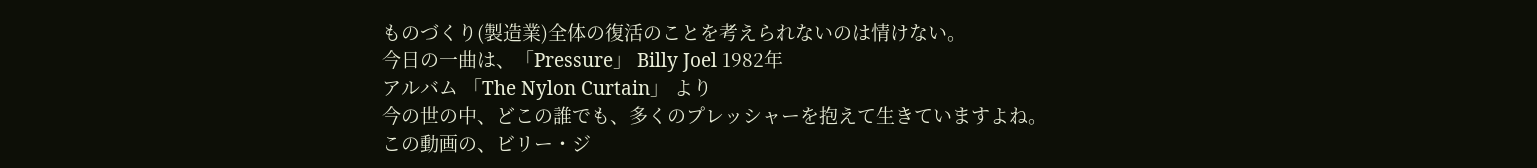ものづくり(製造業)全体の復活のことを考えられないのは情けない。
今日の一曲は、「Pressure」 Billy Joel 1982年
アルバム 「The Nylon Curtain」 より
今の世の中、どこの誰でも、多くのプレッシャーを抱えて生きていますよね。
この動画の、ビリー・ジ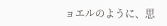ョエルのように、思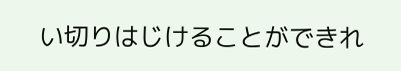い切りはじけることができれ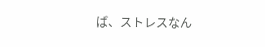ば、ストレスなん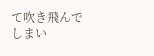て吹き飛んでしまい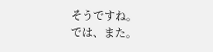そうですね。
では、また。